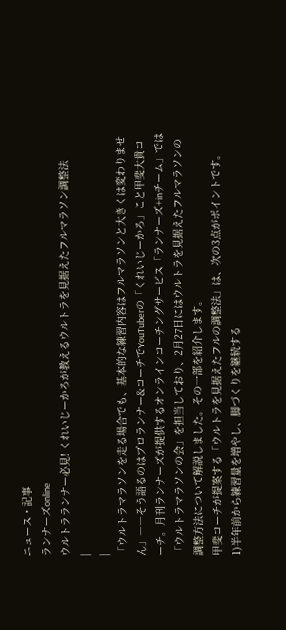ニュース・記事
ランナーズonline
ウルトラランナー必見! くれいじーかろが教えるウルトラを見据えたフルマラソン調整法
|
|
「ウルトラマラソンを走る場合でも、基本的な練習内容はフルマラソンと大きくは変わりません」――そう語るのはプロランナー&コーチでYouTuberの「くれいじーかろ」こと甲斐大貴コーチ。月刊ランナーズが提供するオンラインコーチングサービス「ランナーズ+inチーム」では「ウルトラマラソンの会」を担当しており、2月27日にはウルトラを見据えたフルマラソンの調整方法について解説しました。その一部を紹介します。
甲斐コーチが提案する「ウルトラを見据えたフルの調整法」は、次の3点がポイントです。
1)半年前から練習量を増やし、脚づくりを継続する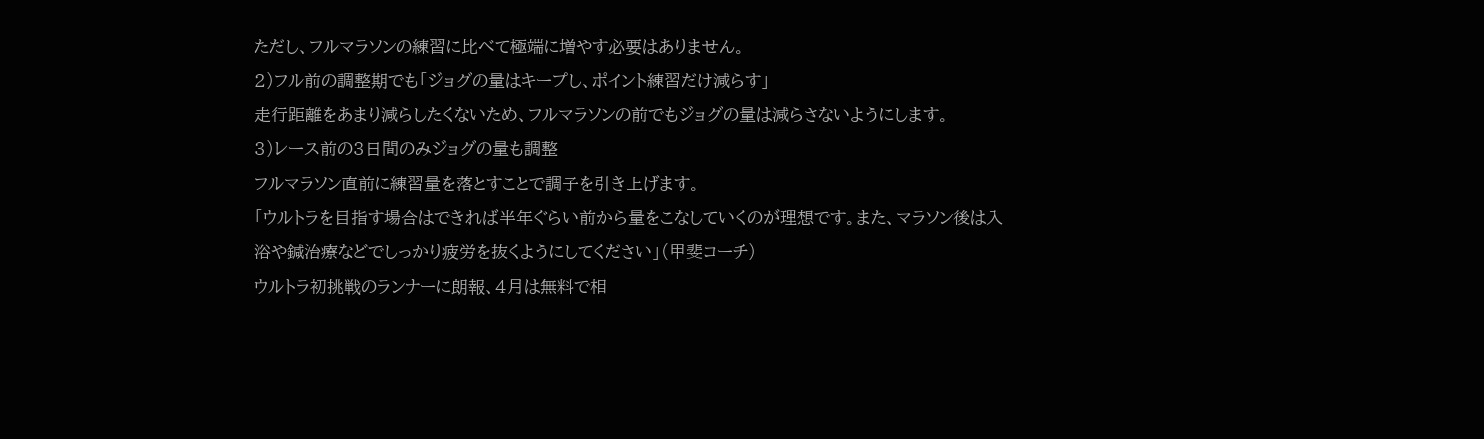ただし、フルマラソンの練習に比べて極端に増やす必要はありません。
2)フル前の調整期でも「ジョグの量はキープし、ポイント練習だけ減らす」
走行距離をあまり減らしたくないため、フルマラソンの前でもジョグの量は減らさないようにします。
3)レース前の3日間のみジョグの量も調整
フルマラソン直前に練習量を落とすことで調子を引き上げます。
「ウルトラを目指す場合はできれば半年ぐらい前から量をこなしていくのが理想です。また、マラソン後は入浴や鍼治療などでしっかり疲労を抜くようにしてください」(甲斐コーチ)
ウルトラ初挑戦のランナーに朗報、4月は無料で相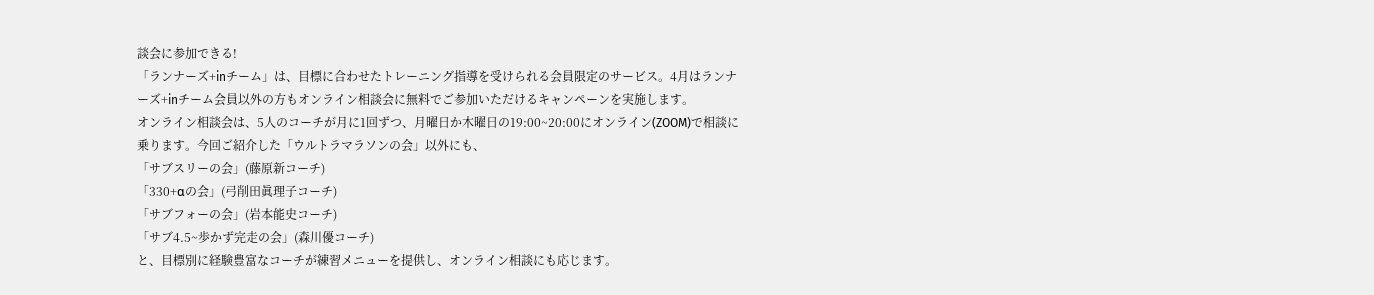談会に参加できる!
「ランナーズ+inチーム」は、目標に合わせたトレーニング指導を受けられる会員限定のサービス。4月はランナーズ+inチーム会員以外の方もオンライン相談会に無料でご参加いただけるキャンペーンを実施します。
オンライン相談会は、5人のコーチが月に1回ずつ、月曜日か木曜日の19:00~20:00にオンライン(ZOOM)で相談に乗ります。今回ご紹介した「ウルトラマラソンの会」以外にも、
「サブスリーの会」(藤原新コーチ)
「330+αの会」(弓削田眞理子コーチ)
「サブフォーの会」(岩本能史コーチ)
「サブ4.5~歩かず完走の会」(森川優コーチ)
と、目標別に経験豊富なコーチが練習メニューを提供し、オンライン相談にも応じます。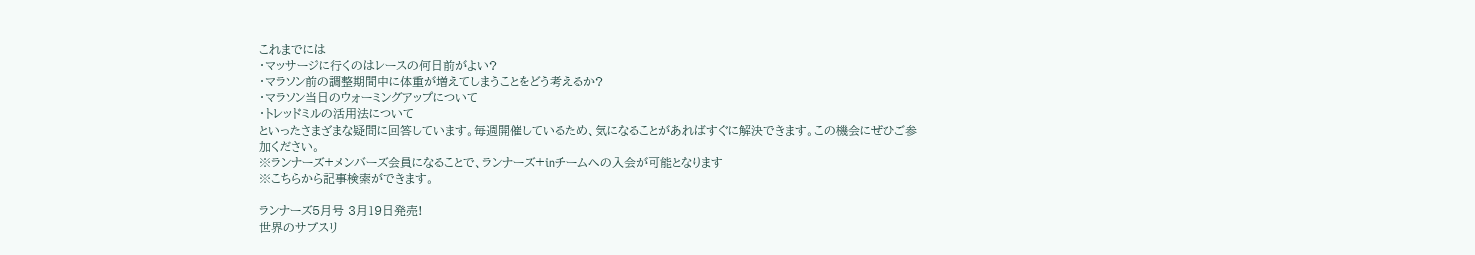これまでには
・マッサージに行くのはレースの何日前がよい?
・マラソン前の調整期間中に体重が増えてしまうことをどう考えるか?
・マラソン当日のウォーミングアップについて
・トレッドミルの活用法について
といったさまざまな疑問に回答しています。毎週開催しているため、気になることがあればすぐに解決できます。この機会にぜひご参加ください。
※ランナーズ+メンバーズ会員になることで、ランナーズ+inチームへの入会が可能となります
※こちらから記事検索ができます。

ランナーズ5月号 3月19日発売!
世界のサブスリ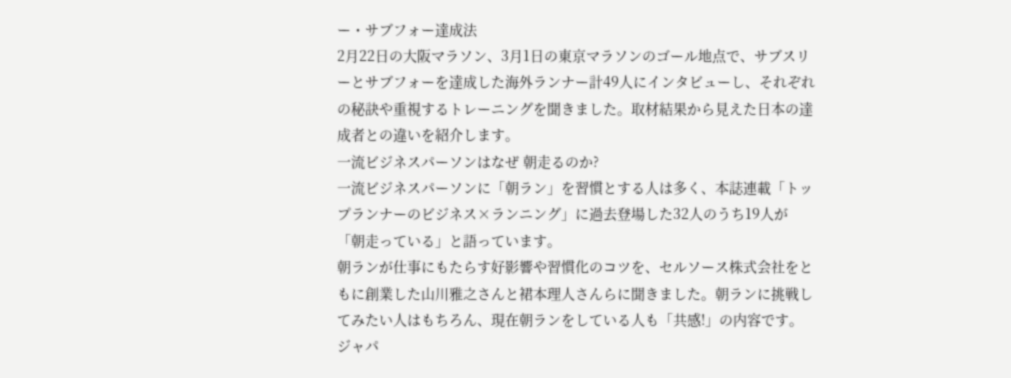ー・サブフォー達成法
2月22日の大阪マラソン、3月1日の東京マラソンのゴール地点で、サブスリーとサブフォーを達成した海外ランナー計49人にインタビューし、それぞれの秘訣や重視するトレーニングを聞きました。取材結果から見えた日本の達成者との違いを紹介します。
一流ビジネスパーソンはなぜ 朝走るのか?
一流ビジネスパーソンに「朝ラン」を習慣とする人は多く、本誌連載「トップランナーのビジネス×ランニング」に過去登場した32人のうち19人が「朝走っている」と語っています。
朝ランが仕事にもたらす好影響や習慣化のコツを、セルソース株式会社をともに創業した山川雅之さんと裙本理人さんらに聞きました。朝ランに挑戦してみたい人はもちろん、現在朝ランをしている人も「共感!」の内容です。
ジャパ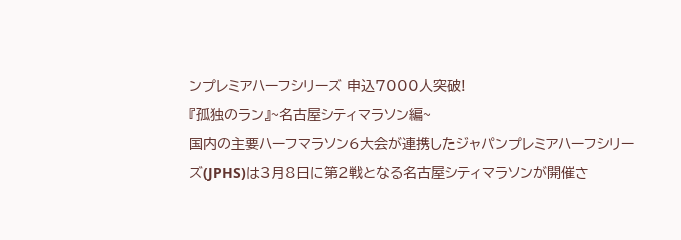ンプレミアハーフシリーズ 申込7000人突破!
『孤独のラン』~名古屋シティマラソン編~
国内の主要ハーフマラソン6大会が連携したジャパンプレミアハーフシリーズ(JPHS)は3月8日に第2戦となる名古屋シティマラソンが開催さ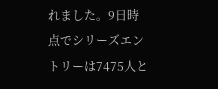れました。9日時点でシリーズエントリーは7475人と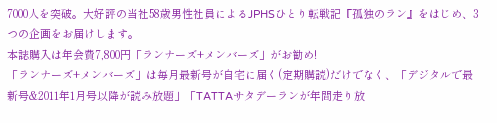7000人を突破。大好評の当社58歳男性社員によるJPHSひとり転戦記『孤独のラン』をはじめ、3つの企画をお届けします。
本誌購入は年会費7,800円「ランナーズ+メンバーズ」がお勧め!
「ランナーズ+メンバーズ」は毎月最新号が自宅に届く(定期購読)だけでなく、「デジタルで最新号&2011年1月号以降が読み放題」「TATTAサタデーランが年間走り放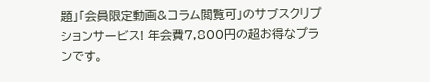題」「会員限定動画&コラム閲覧可」のサブスクリプションサービス! 年会費7,800円の超お得なプランです。